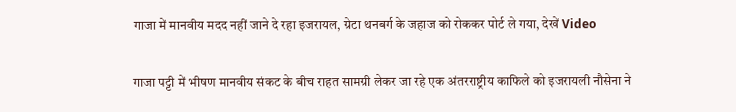गाजा में मानवीय मदद नहीं जाने दे रहा इजरायल, ग्रेटा थनबर्ग के जहाज को रोककर पोर्ट ले गया, देखें Video

गाजा पट्टी में भीषण मानवीय संकट के बीच राहत सामग्री लेकर जा रहे एक अंतरराष्ट्रीय काफिले को इजरायली नौसेना ने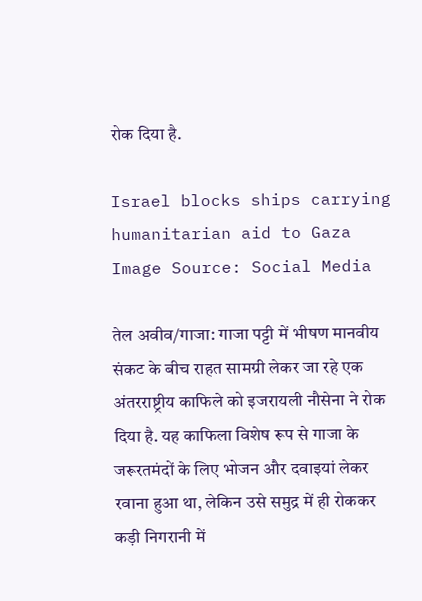रोक दिया है.

Israel blocks ships carrying humanitarian aid to Gaza
Image Source: Social Media

तेल अवीव/गाजा: गाजा पट्टी में भीषण मानवीय संकट के बीच राहत सामग्री लेकर जा रहे एक अंतरराष्ट्रीय काफिले को इजरायली नौसेना ने रोक दिया है. यह काफिला विशेष रूप से गाजा के जरूरतमंदों के लिए भोजन और दवाइयां लेकर रवाना हुआ था, लेकिन उसे समुद्र में ही रोककर कड़ी निगरानी में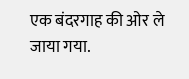एक बंदरगाह की ओर ले जाया गया.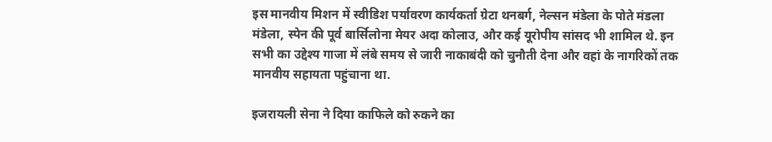इस मानवीय मिशन में स्वीडिश पर्यावरण कार्यकर्ता ग्रेटा थनबर्ग, नेल्सन मंडेला के पोते मंडला मंडेला, स्पेन की पूर्व बार्सिलोना मेयर अदा कोलाउ, और कई यूरोपीय सांसद भी शामिल थे. इन सभी का उद्देश्य गाजा में लंबे समय से जारी नाकाबंदी को चुनौती देना और वहां के नागरिकों तक मानवीय सहायता पहुंचाना था.

इजरायली सेना ने दिया काफिले को रुकने का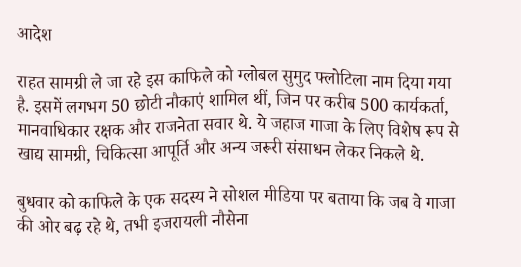आदेश

राहत सामग्री ले जा रहे इस काफिले को ग्लोबल सुमुद फ्लोटिला नाम दिया गया है. इसमें लगभग 50 छोटी नौकाएं शामिल थीं, जिन पर करीब 500 कार्यकर्ता, मानवाधिकार रक्षक और राजनेता सवार थे. ये जहाज गाजा के लिए विशेष रूप से खाद्य सामग्री, चिकित्सा आपूर्ति और अन्य जरूरी संसाधन लेकर निकले थे.

बुधवार को काफिले के एक सदस्य ने सोशल मीडिया पर बताया कि जब वे गाजा की ओर बढ़ रहे थे, तभी इजरायली नौसेना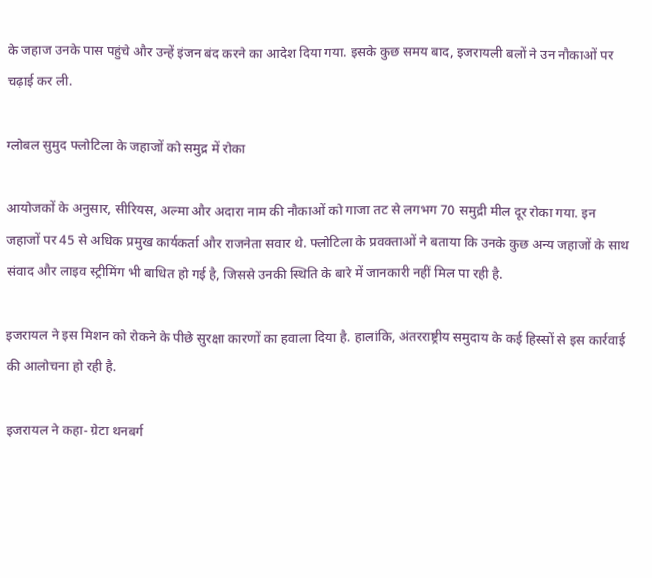के जहाज उनके पास पहुंचे और उन्हें इंजन बंद करने का आदेश दिया गया. इसके कुछ समय बाद, इजरायली बलों ने उन नौकाओं पर चढ़ाई कर ली.

ग्लोबल सुमुद फ्लोटिला के जहाजों को समुद्र में रोका

आयोजकों के अनुसार, सीरियस, अल्मा और अदारा नाम की नौकाओं को गाजा तट से लगभग 70 समुद्री मील दूर रोका गया. इन जहाजों पर 45 से अधिक प्रमुख कार्यकर्ता और राजनेता सवार थे. फ्लोटिला के प्रवक्ताओं ने बताया कि उनके कुछ अन्य जहाजों के साथ संवाद और लाइव स्ट्रीमिंग भी बाधित हो गई है, जिससे उनकी स्थिति के बारे में जानकारी नहीं मिल पा रही है.

इजरायल ने इस मिशन को रोकने के पीछे सुरक्षा कारणों का हवाला दिया है. हालांकि, अंतरराष्ट्रीय समुदाय के कई हिस्सों से इस कार्रवाई की आलोचना हो रही है.

इजरायल ने कहा- ग्रेटा थनबर्ग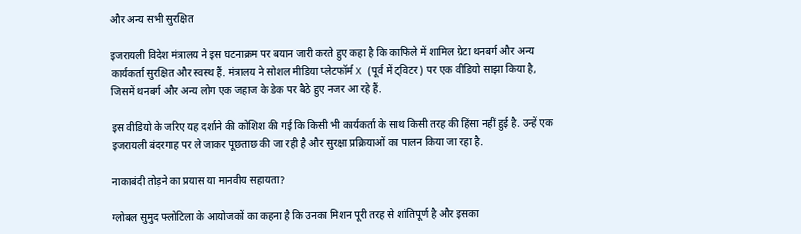और अन्य सभी सुरक्षित

इजरायली विदेश मंत्रालय ने इस घटनाक्रम पर बयान जारी करते हुए कहा है कि काफिले में शामिल ग्रेटा थनबर्ग और अन्य कार्यकर्ता सुरक्षित और स्वस्थ हैं. मंत्रालय ने सोशल मीडिया प्लेटफॉर्म X (पूर्व में ट्विटर) पर एक वीडियो साझा किया है, जिसमें थनबर्ग और अन्य लोग एक जहाज के डेक पर बैठे हुए नजर आ रहे हैं.

इस वीडियो के जरिए यह दर्शाने की कोशिश की गई कि किसी भी कार्यकर्ता के साथ किसी तरह की हिंसा नहीं हुई है. उन्हें एक इजरायली बंदरगाह पर ले जाकर पूछताछ की जा रही है और सुरक्षा प्रक्रियाओं का पालन किया जा रहा है.

नाकाबंदी तोड़ने का प्रयास या मानवीय सहायता?

ग्लोबल सुमुद फ्लोटिला के आयोजकों का कहना है कि उनका मिशन पूरी तरह से शांतिपूर्ण है और इसका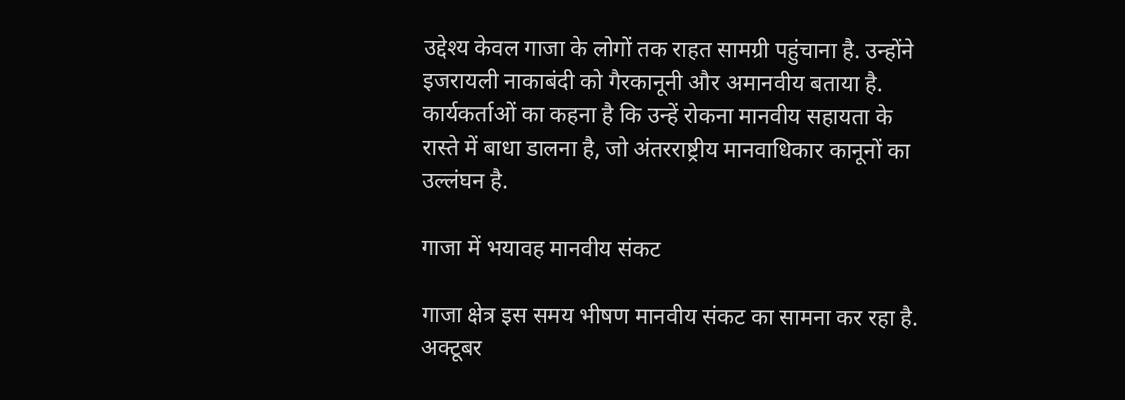उद्देश्य केवल गाजा के लोगों तक राहत सामग्री पहुंचाना है. उन्होंने इजरायली नाकाबंदी को गैरकानूनी और अमानवीय बताया है. कार्यकर्ताओं का कहना है कि उन्हें रोकना मानवीय सहायता के रास्ते में बाधा डालना है, जो अंतरराष्ट्रीय मानवाधिकार कानूनों का उल्लंघन है.

गाजा में भयावह मानवीय संकट

गाजा क्षेत्र इस समय भीषण मानवीय संकट का सामना कर रहा है. अक्टूबर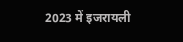2023 में इजरायली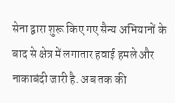सेना द्वारा शुरू किए गए सैन्य अभियानों के बाद से क्षेत्र में लगातार हवाई हमले और नाकाबंदी जारी है. अब तक की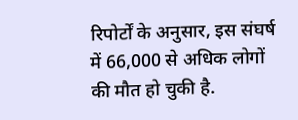रिपोर्टों के अनुसार, इस संघर्ष में 66,000 से अधिक लोगों की मौत हो चुकी है.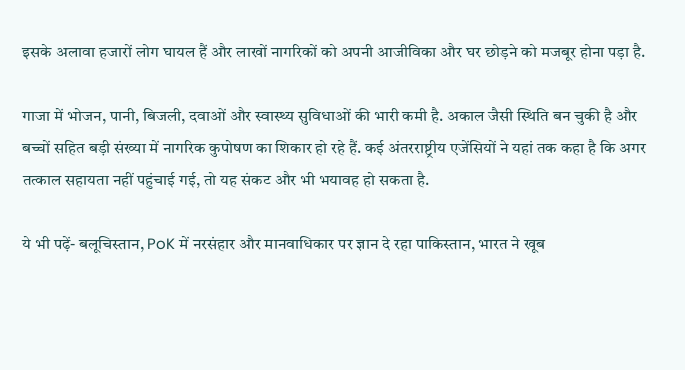इसके अलावा हजारों लोग घायल हैं और लाखों नागरिकों को अपनी आजीविका और घर छोड़ने को मजबूर होना पड़ा है.

गाजा में भोजन, पानी, बिजली, दवाओं और स्वास्थ्य सुविधाओं की भारी कमी है. अकाल जैसी स्थिति बन चुकी है और बच्चों सहित बड़ी संख्या में नागरिक कुपोषण का शिकार हो रहे हैं. कई अंतरराष्ट्रीय एजेंसियों ने यहां तक कहा है कि अगर तत्काल सहायता नहीं पहुंचाई गई, तो यह संकट और भी भयावह हो सकता है.

ये भी पढ़ें- बलूचिस्तान, PoK में नरसंहार और मानवाधिकार पर ज्ञान दे रहा पाकिस्तान, भारत ने खूब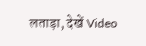लताड़ा, देखें Video